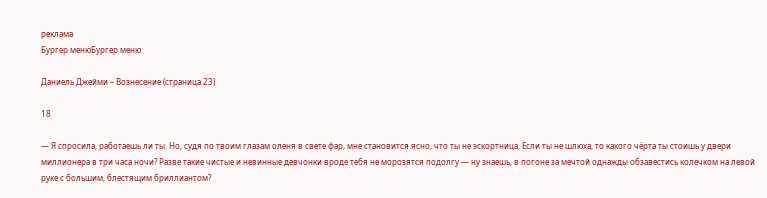реклама
Бургер менюБургер меню

Даниель Джейми – Вознесение (страница 23)

18

— Я спросила, работаешь ли ты. Но, судя по твоим глазам оленя в свете фар, мне становится ясно, что ты не эскортница. Если ты не шлюха, то какого чёрта ты стоишь у двери миллионера в три часа ночи? Разве такие чистые и невинные девчонки вроде тебя не морозятся подолгу — ну знаешь, в погоне за мечтой однажды обзавестись колечком на левой руке с большим, блестящим бриллиантом?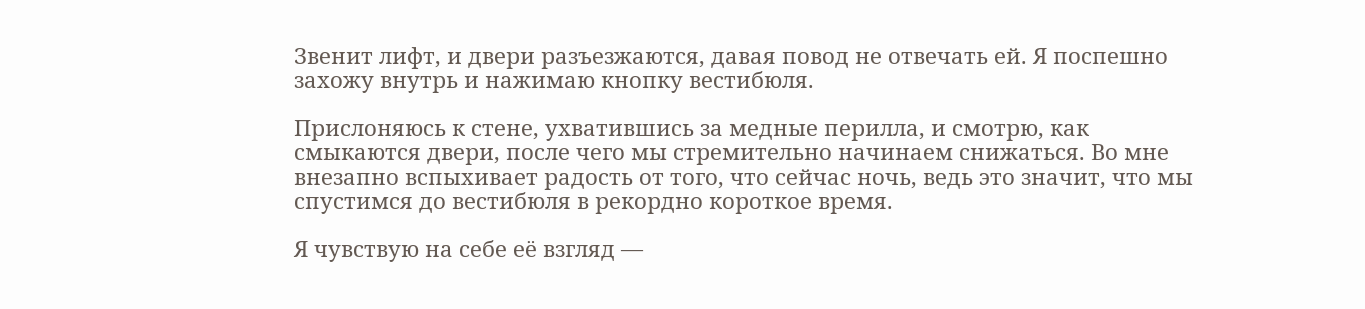Звенит лифт, и двери разъезжаются, давая повод не отвечать ей. Я поспешно захожу внутрь и нажимаю кнопку вестибюля.

Прислоняюсь к стене, ухватившись за медные перилла, и смотрю, как смыкаются двери, после чего мы стремительно начинаем снижаться. Во мне внезапно вспыхивает радость от того, что сейчас ночь, ведь это значит, что мы спустимся до вестибюля в рекордно короткое время.

Я чувствую на себе её взгляд —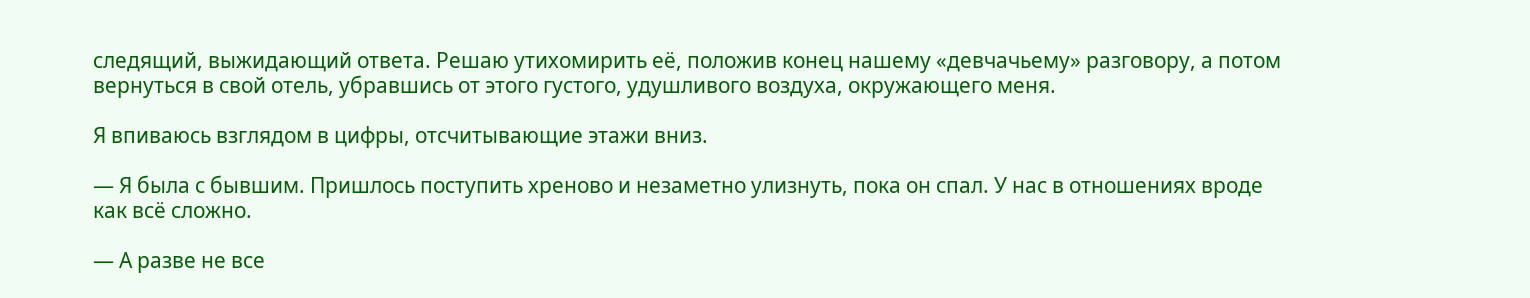следящий, выжидающий ответа. Решаю утихомирить её, положив конец нашему «девчачьему» разговору, а потом вернуться в свой отель, убравшись от этого густого, удушливого воздуха, окружающего меня.

Я впиваюсь взглядом в цифры, отсчитывающие этажи вниз.

— Я была с бывшим. Пришлось поступить хреново и незаметно улизнуть, пока он спал. У нас в отношениях вроде как всё сложно.

— А разве не все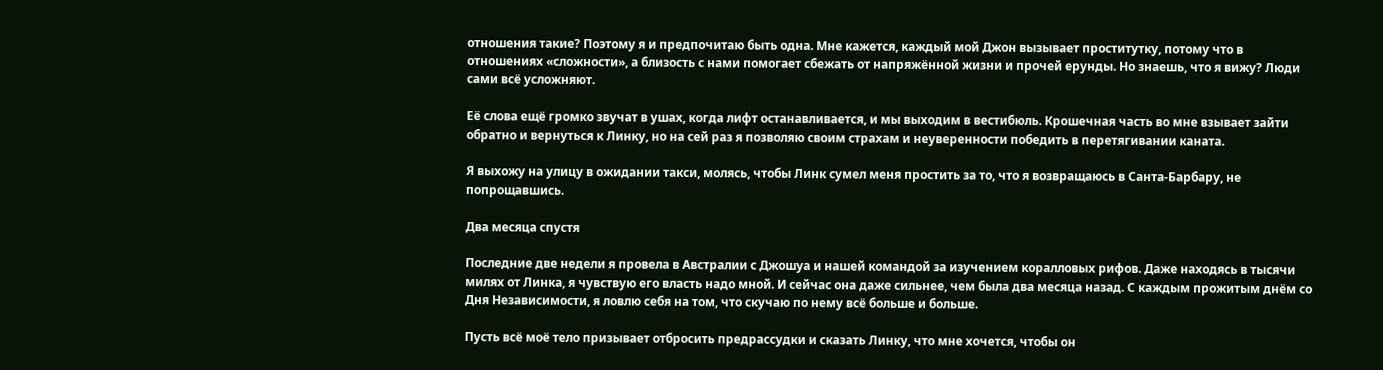отношения такие? Поэтому я и предпочитаю быть одна. Мне кажется, каждый мой Джон вызывает проститутку, потому что в отношениях «сложности», а близость с нами помогает сбежать от напряжённой жизни и прочей ерунды. Но знаешь, что я вижу? Люди сами всё усложняют.

Её слова ещё громко звучат в ушах, когда лифт останавливается, и мы выходим в вестибюль. Крошечная часть во мне взывает зайти обратно и вернуться к Линку, но на сей раз я позволяю своим страхам и неуверенности победить в перетягивании каната.

Я выхожу на улицу в ожидании такси, молясь, чтобы Линк сумел меня простить за то, что я возвращаюсь в Санта-Барбару, не попрощавшись.

Два месяца спустя

Последние две недели я провела в Австралии с Джошуа и нашей командой за изучением коралловых рифов. Даже находясь в тысячи милях от Линка, я чувствую его власть надо мной. И сейчас она даже сильнее, чем была два месяца назад. С каждым прожитым днём со Дня Независимости, я ловлю себя на том, что скучаю по нему всё больше и больше.

Пусть всё моё тело призывает отбросить предрассудки и сказать Линку, что мне хочется, чтобы он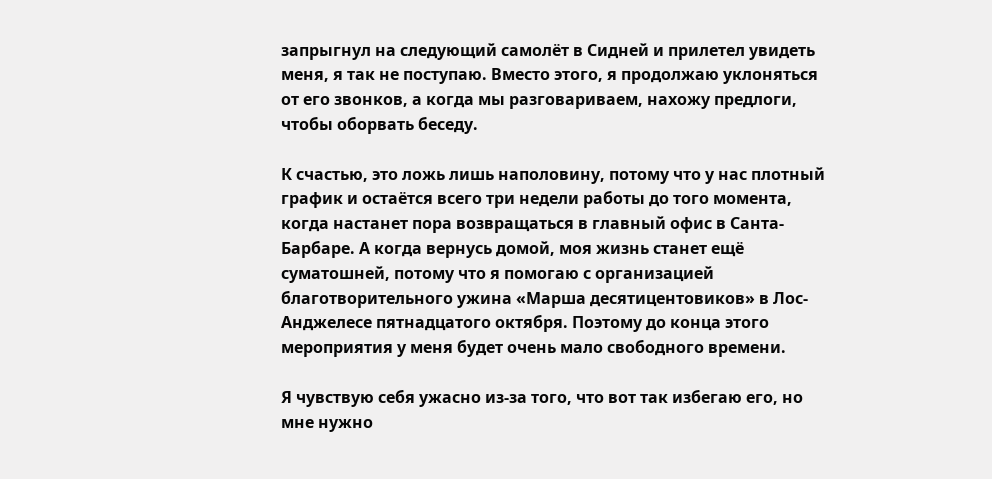запрыгнул на следующий самолёт в Сидней и прилетел увидеть меня, я так не поступаю. Вместо этого, я продолжаю уклоняться от его звонков, а когда мы разговариваем, нахожу предлоги, чтобы оборвать беседу.

К счастью, это ложь лишь наполовину, потому что у нас плотный график и остаётся всего три недели работы до того момента, когда настанет пора возвращаться в главный офис в Санта-Барбаре. А когда вернусь домой, моя жизнь станет ещё суматошней, потому что я помогаю с организацией благотворительного ужина «Марша десятицентовиков» в Лос-Анджелесе пятнадцатого октября. Поэтому до конца этого мероприятия у меня будет очень мало свободного времени.

Я чувствую себя ужасно из-за того, что вот так избегаю его, но мне нужно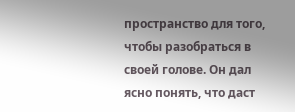пространство для того, чтобы разобраться в своей голове. Он дал ясно понять, что даст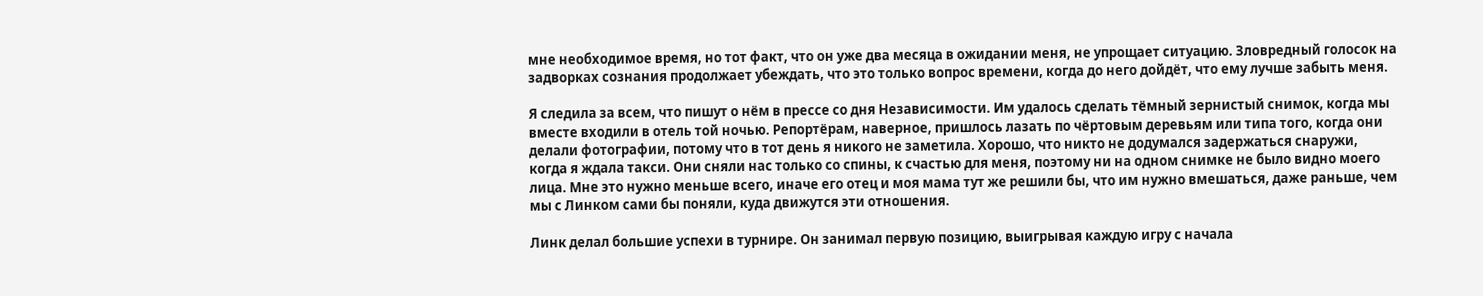мне необходимое время, но тот факт, что он уже два месяца в ожидании меня, не упрощает ситуацию. Зловредный голосок на задворках сознания продолжает убеждать, что это только вопрос времени, когда до него дойдёт, что ему лучше забыть меня.

Я следила за всем, что пишут о нём в прессе со дня Независимости. Им удалось сделать тёмный зернистый снимок, когда мы вместе входили в отель той ночью. Репортёрам, наверное, пришлось лазать по чёртовым деревьям или типа того, когда они делали фотографии, потому что в тот день я никого не заметила. Хорошо, что никто не додумался задержаться снаружи, когда я ждала такси. Они сняли нас только со спины, к счастью для меня, поэтому ни на одном снимке не было видно моего лица. Мне это нужно меньше всего, иначе его отец и моя мама тут же решили бы, что им нужно вмешаться, даже раньше, чем мы с Линком сами бы поняли, куда движутся эти отношения.

Линк делал большие успехи в турнире. Он занимал первую позицию, выигрывая каждую игру с начала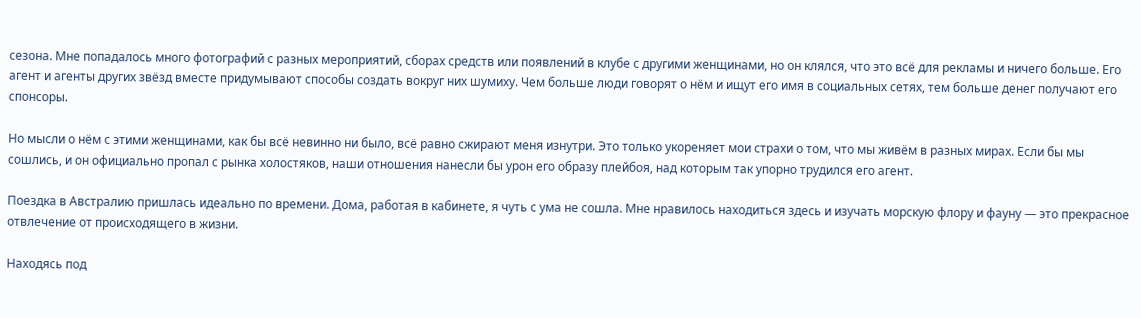сезона. Мне попадалось много фотографий с разных мероприятий, сборах средств или появлений в клубе с другими женщинами, но он клялся, что это всё для рекламы и ничего больше. Его агент и агенты других звёзд вместе придумывают способы создать вокруг них шумиху. Чем больше люди говорят о нём и ищут его имя в социальных сетях, тем больше денег получают его спонсоры.

Но мысли о нём с этими женщинами, как бы всё невинно ни было, всё равно сжирают меня изнутри. Это только укореняет мои страхи о том, что мы живём в разных мирах. Если бы мы сошлись, и он официально пропал с рынка холостяков, наши отношения нанесли бы урон его образу плейбоя, над которым так упорно трудился его агент.

Поездка в Австралию пришлась идеально по времени. Дома, работая в кабинете, я чуть с ума не сошла. Мне нравилось находиться здесь и изучать морскую флору и фауну — это прекрасное отвлечение от происходящего в жизни.

Находясь под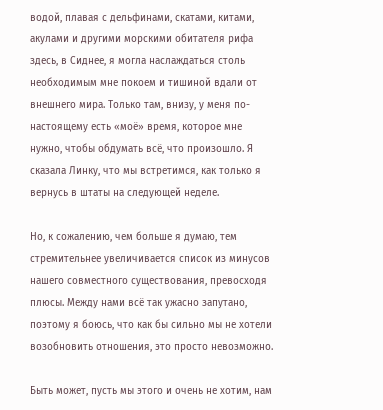водой, плавая с дельфинами, скатами, китами, акулами и другими морскими обитателя рифа здесь, в Сиднее, я могла наслаждаться столь необходимым мне покоем и тишиной вдали от внешнего мира. Только там, внизу, у меня по-настоящему есть «моё» время, которое мне нужно, чтобы обдумать всё, что произошло. Я сказала Линку, что мы встретимся, как только я вернусь в штаты на следующей неделе.

Но, к сожалению, чем больше я думаю, тем стремительнее увеличивается список из минусов нашего совместного существования, превосходя плюсы. Между нами всё так ужасно запутано, поэтому я боюсь, что как бы сильно мы не хотели возобновить отношения, это просто невозможно.

Быть может, пусть мы этого и очень не хотим, нам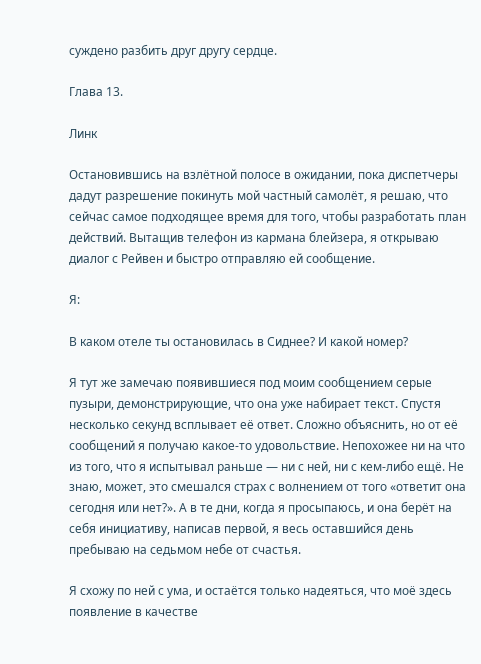суждено разбить друг другу сердце.

Глава 13.

Линк

Остановившись на взлётной полосе в ожидании, пока диспетчеры дадут разрешение покинуть мой частный самолёт, я решаю, что сейчас самое подходящее время для того, чтобы разработать план действий. Вытащив телефон из кармана блейзера, я открываю диалог с Рейвен и быстро отправляю ей сообщение.

Я:

В каком отеле ты остановилась в Сиднее? И какой номер?

Я тут же замечаю появившиеся под моим сообщением серые пузыри, демонстрирующие, что она уже набирает текст. Спустя несколько секунд всплывает её ответ. Сложно объяснить, но от её сообщений я получаю какое-то удовольствие. Непохожее ни на что из того, что я испытывал раньше — ни с ней, ни с кем-либо ещё. Не знаю, может, это смешался страх с волнением от того «ответит она сегодня или нет?». А в те дни, когда я просыпаюсь, и она берёт на себя инициативу, написав первой, я весь оставшийся день пребываю на седьмом небе от счастья.

Я схожу по ней с ума, и остаётся только надеяться, что моё здесь появление в качестве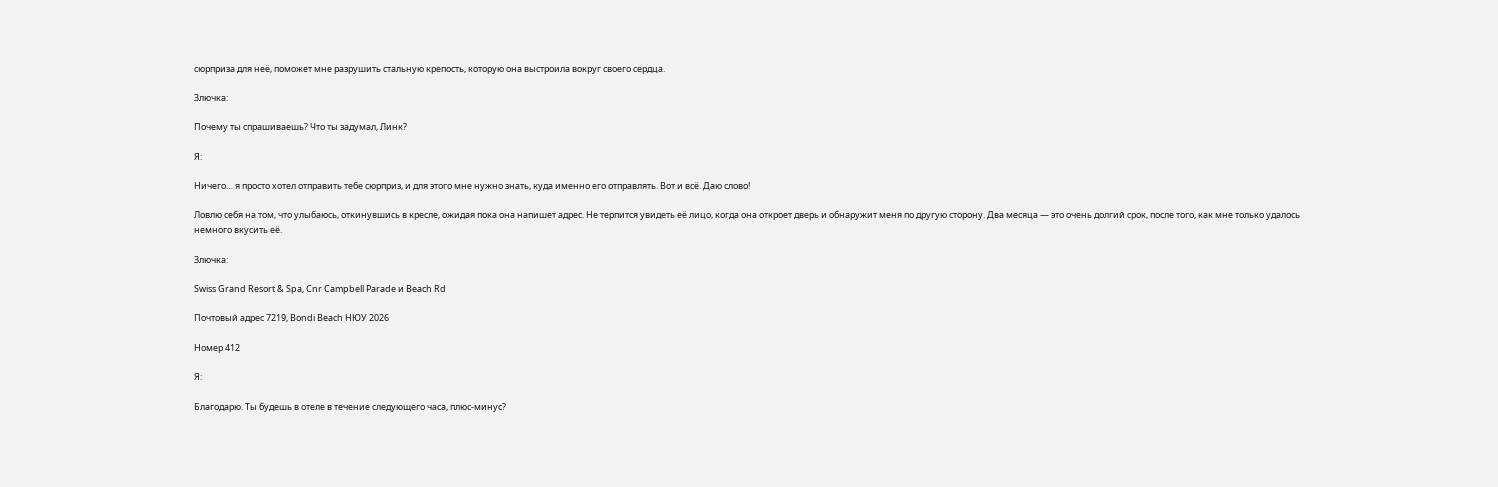сюрприза для неё, поможет мне разрушить стальную крепость, которую она выстроила вокруг своего сердца.

Злючка:

Почему ты спрашиваешь? Что ты задумал, Линк?

Я:

Ничего… я просто хотел отправить тебе сюрприз, и для этого мне нужно знать, куда именно его отправлять. Вот и всё. Даю слово!

Ловлю себя на том, что улыбаюсь, откинувшись в кресле, ожидая пока она напишет адрес. Не терпится увидеть её лицо, когда она откроет дверь и обнаружит меня по другую сторону. Два месяца — это очень долгий срок, после того, как мне только удалось немного вкусить её.

Злючка:

Swiss Grand Resort & Spa, Cnr Campbell Parade и Beach Rd

Почтовый адрес 7219, Bondi Beach НЮУ 2026

Номер 412

Я:

Благодарю. Ты будешь в отеле в течение следующего часа, плюс-минус?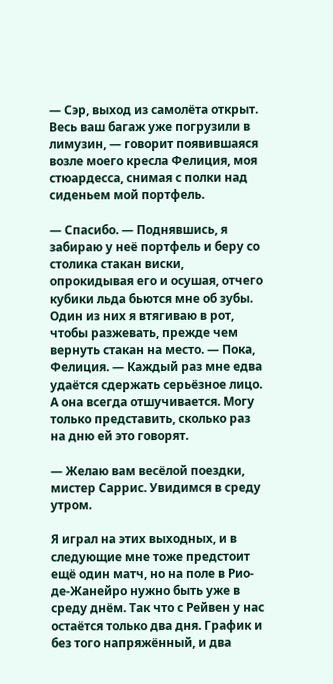— Сэр, выход из самолёта открыт. Весь ваш багаж уже погрузили в лимузин, — говорит появившаяся возле моего кресла Фелиция, моя стюардесса, снимая с полки над сиденьем мой портфель.

— Спасибо. — Поднявшись, я забираю у неё портфель и беру со столика стакан виски, опрокидывая его и осушая, отчего кубики льда бьются мне об зубы. Один из них я втягиваю в рот, чтобы разжевать, прежде чем вернуть стакан на место. — Пока, Фелиция. — Каждый раз мне едва удаётся сдержать серьёзное лицо. А она всегда отшучивается. Могу только представить, сколько раз на дню ей это говорят.

— Желаю вам весёлой поездки, мистер Саррис. Увидимся в среду утром.

Я играл на этих выходных, и в следующие мне тоже предстоит ещё один матч, но на поле в Рио-де-Жанейро нужно быть уже в среду днём. Так что с Рейвен у нас остаётся только два дня. График и без того напряжённый, и два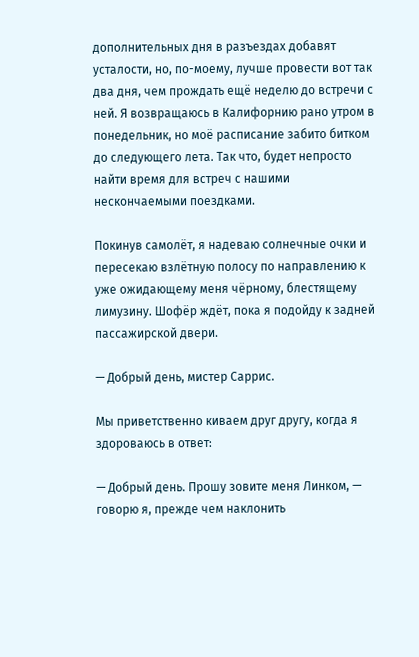дополнительных дня в разъездах добавят усталости, но, по-моему, лучше провести вот так два дня, чем прождать ещё неделю до встречи с ней. Я возвращаюсь в Калифорнию рано утром в понедельник, но моё расписание забито битком до следующего лета. Так что, будет непросто найти время для встреч с нашими нескончаемыми поездками.

Покинув самолёт, я надеваю солнечные очки и пересекаю взлётную полосу по направлению к уже ожидающему меня чёрному, блестящему лимузину. Шофёр ждёт, пока я подойду к задней пассажирской двери.

— Добрый день, мистер Саррис.

Мы приветственно киваем друг другу, когда я здороваюсь в ответ:

— Добрый день. Прошу зовите меня Линком, — говорю я, прежде чем наклонить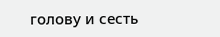голову и сесть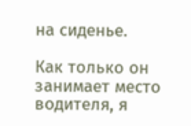на сиденье.

Как только он занимает место водителя, я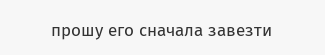прошу его сначала завезти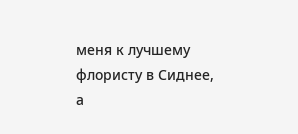меня к лучшему флористу в Сиднее, а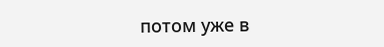потом уже в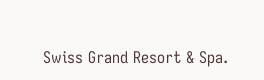Swiss Grand Resort & Spa.